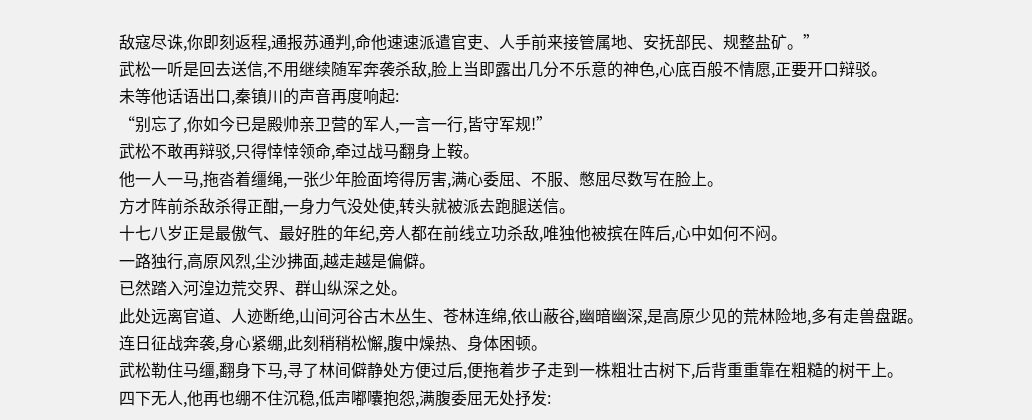敌寇尽诛,你即刻返程,通报苏通判,命他速速派遣官吏、人手前来接管属地、安抚部民、规整盐矿。”
武松一听是回去送信,不用继续随军奔袭杀敌,脸上当即露出几分不乐意的神色,心底百般不情愿,正要开口辩驳。
未等他话语出口,秦镇川的声音再度响起:
“别忘了,你如今已是殿帅亲卫营的军人,一言一行,皆守军规!”
武松不敢再辩驳,只得悻悻领命,牵过战马翻身上鞍。
他一人一马,拖沓着缰绳,一张少年脸面垮得厉害,满心委屈、不服、憋屈尽数写在脸上。
方才阵前杀敌杀得正酣,一身力气没处使,转头就被派去跑腿送信。
十七八岁正是最傲气、最好胜的年纪,旁人都在前线立功杀敌,唯独他被摈在阵后,心中如何不闷。
一路独行,高原风烈,尘沙拂面,越走越是偏僻。
已然踏入河湟边荒交界、群山纵深之处。
此处远离官道、人迹断绝,山间河谷古木丛生、苍林连绵,依山蔽谷,幽暗幽深,是高原少见的荒林险地,多有走兽盘踞。
连日征战奔袭,身心紧绷,此刻稍稍松懈,腹中燥热、身体困顿。
武松勒住马缰,翻身下马,寻了林间僻静处方便过后,便拖着步子走到一株粗壮古树下,后背重重靠在粗糙的树干上。
四下无人,他再也绷不住沉稳,低声嘟囔抱怨,满腹委屈无处抒发: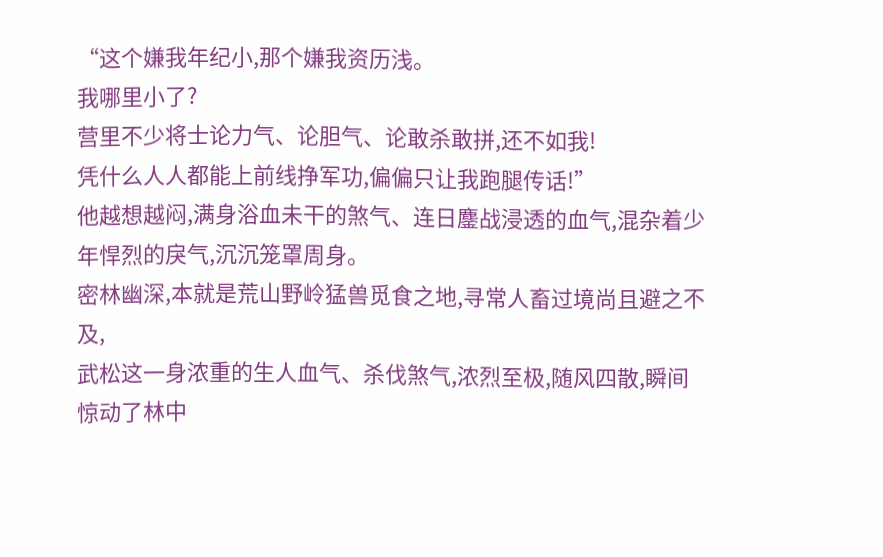“这个嫌我年纪小,那个嫌我资历浅。
我哪里小了?
营里不少将士论力气、论胆气、论敢杀敢拼,还不如我!
凭什么人人都能上前线挣军功,偏偏只让我跑腿传话!”
他越想越闷,满身浴血未干的煞气、连日鏖战浸透的血气,混杂着少年悍烈的戾气,沉沉笼罩周身。
密林幽深,本就是荒山野岭猛兽觅食之地,寻常人畜过境尚且避之不及,
武松这一身浓重的生人血气、杀伐煞气,浓烈至极,随风四散,瞬间惊动了林中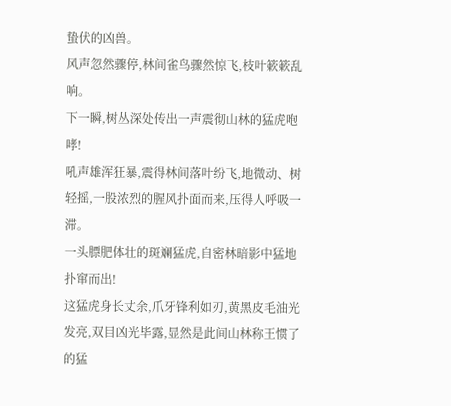蛰伏的凶兽。
风声忽然骤停,林间雀鸟骤然惊飞,枝叶簌簌乱响。
下一瞬,树丛深处传出一声震彻山林的猛虎咆哮!
吼声雄浑狂暴,震得林间落叶纷飞,地微动、树轻摇,一股浓烈的腥风扑面而来,压得人呼吸一滞。
一头膘肥体壮的斑斓猛虎,自密林暗影中猛地扑窜而出!
这猛虎身长丈余,爪牙锋利如刃,黄黑皮毛油光发亮,双目凶光毕露,显然是此间山林称王惯了的猛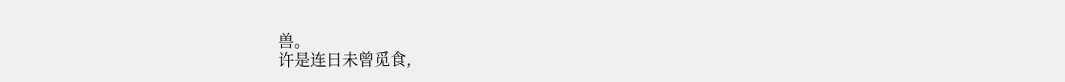兽。
许是连日未曾觅食,